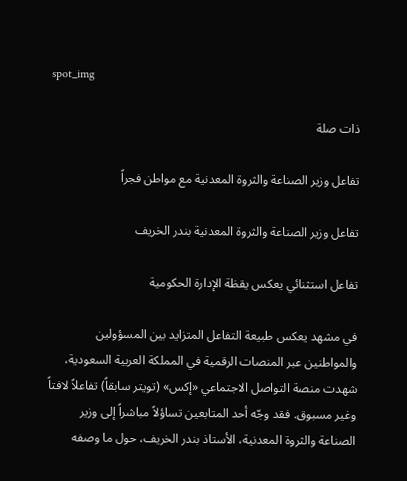spot_img

ذات صلة

تفاعل وزير الصناعة والثروة المعدنية مع مواطن فجراً

تفاعل وزير الصناعة والثروة المعدنية بندر الخريف

تفاعل استثنائي يعكس يقظة الإدارة الحكومية

في مشهد يعكس طبيعة التفاعل المتزايد بين المسؤولين والمواطنين عبر المنصات الرقمية في المملكة العربية السعودية، شهدت منصة التواصل الاجتماعي «إكس» (تويتر سابقاً) تفاعلاً لافتاً وغير مسبوق. فقد وجّه أحد المتابعين تساؤلاً مباشراً إلى وزير الصناعة والثروة المعدنية، الأستاذ بندر الخريف، حول ما وصفه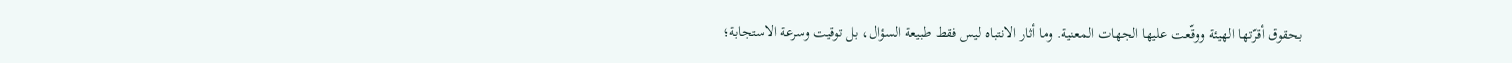بحقوق أقرّتها الهيئة ووقّعت عليها الجهات المعنية. وما أثار الانتباه ليس فقط طبيعة السؤال، بل توقيت وسرعة الاستجابة؛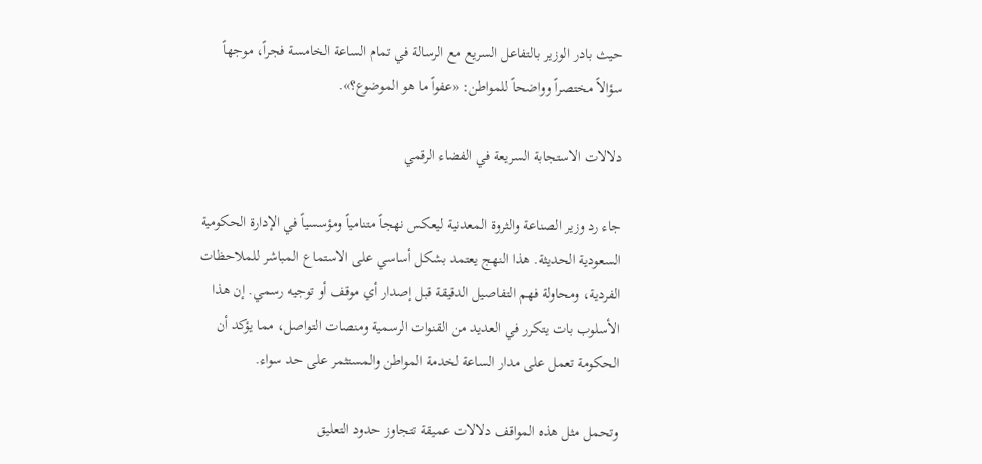حيث بادر الوزير بالتفاعل السريع مع الرسالة في تمام الساعة الخامسة فجراً، موجهاً سؤالاً مختصراً وواضحاً للمواطن: «عفواً ما هو الموضوع؟».

دلالات الاستجابة السريعة في الفضاء الرقمي

جاء رد وزير الصناعة والثروة المعدنية ليعكس نهجاً متنامياً ومؤسسياً في الإدارة الحكومية السعودية الحديثة. هذا النهج يعتمد بشكل أساسي على الاستماع المباشر للملاحظات الفردية، ومحاولة فهم التفاصيل الدقيقة قبل إصدار أي موقف أو توجيه رسمي. إن هذا الأسلوب بات يتكرر في العديد من القنوات الرسمية ومنصات التواصل، مما يؤكد أن الحكومة تعمل على مدار الساعة لخدمة المواطن والمستثمر على حد سواء.

وتحمل مثل هذه المواقف دلالات عميقة تتجاوز حدود التعليق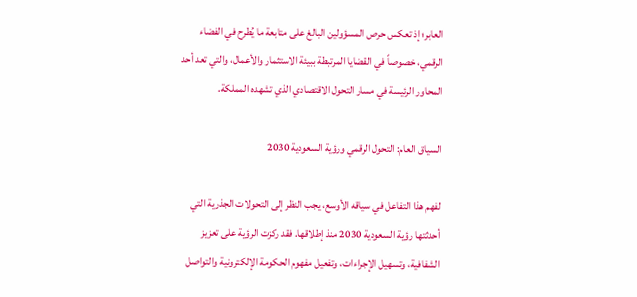العابر؛ إذ تعكس حرص المسؤولين البالغ على متابعة ما يُطرح في الفضاء الرقمي، خصوصاً في القضايا المرتبطة ببيئة الاستثمار والأعمال، والتي تعد أحد المحاور الرئيسة في مسار التحول الاقتصادي الذي تشهده المملكة.

السياق العام: التحول الرقمي ورؤية السعودية 2030

لفهم هذا التفاعل في سياقه الأوسع، يجب النظر إلى التحولات الجذرية التي أحدثتها رؤية السعودية 2030 منذ إطلاقها. فقد ركزت الرؤية على تعزيز الشفافية، وتسهيل الإجراءات، وتفعيل مفهوم الحكومة الإلكترونية والتواصل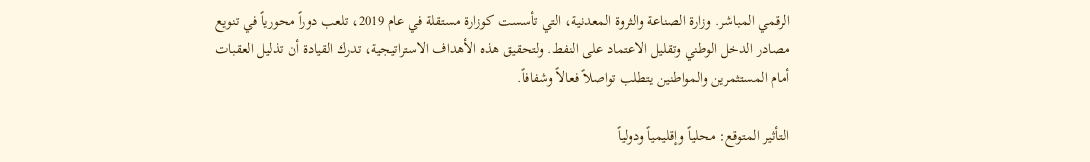الرقمي المباشر. وزارة الصناعة والثروة المعدنية، التي تأسست كوزارة مستقلة في عام 2019، تلعب دوراً محورياً في تنويع مصادر الدخل الوطني وتقليل الاعتماد على النفط. ولتحقيق هذه الأهداف الاستراتيجية، تدرك القيادة أن تذليل العقبات أمام المستثمرين والمواطنين يتطلب تواصلاً فعالاً وشفافاً.

التأثير المتوقع: محلياً وإقليمياً ودولياً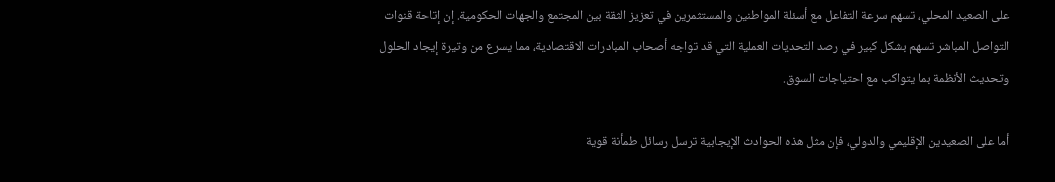على الصعيد المحلي، تسهم سرعة التفاعل مع أسئلة المواطنين والمستثمرين في تعزيز الثقة بين المجتمع والجهات الحكومية. إن إتاحة قنوات التواصل المباشر تسهم بشكل كبير في رصد التحديات العملية التي قد تواجه أصحاب المبادرات الاقتصادية، مما يسرع من وتيرة إيجاد الحلول وتحديث الأنظمة بما يتواكب مع احتياجات السوق.

أما على الصعيدين الإقليمي والدولي، فإن مثل هذه الحوادث الإيجابية ترسل رسائل طمأنة قوية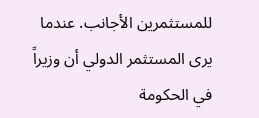للمستثمرين الأجانب. عندما يرى المستثمر الدولي أن وزيراً في الحكومة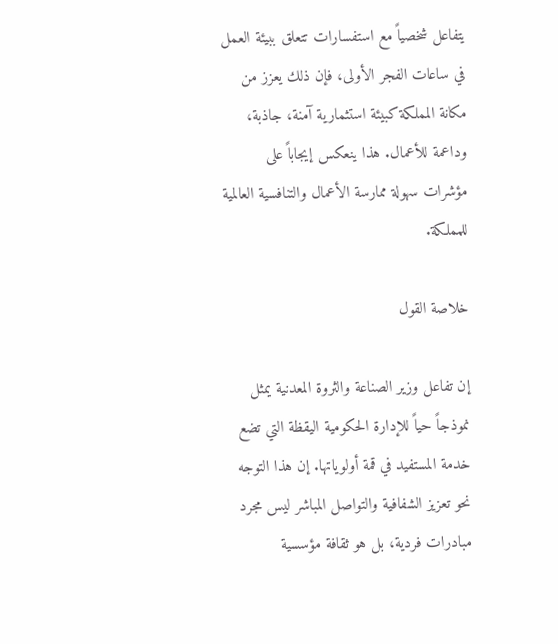يتفاعل شخصياً مع استفسارات تتعلق ببيئة العمل في ساعات الفجر الأولى، فإن ذلك يعزز من مكانة المملكة كبيئة استثمارية آمنة، جاذبة، وداعمة للأعمال. هذا ينعكس إيجاباً على مؤشرات سهولة ممارسة الأعمال والتنافسية العالمية للمملكة.

خلاصة القول

إن تفاعل وزير الصناعة والثروة المعدنية يمثل نموذجاً حياً للإدارة الحكومية اليقظة التي تضع خدمة المستفيد في قمة أولوياتها. إن هذا التوجه نحو تعزيز الشفافية والتواصل المباشر ليس مجرد مبادرات فردية، بل هو ثقافة مؤسسية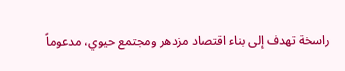راسخة تهدف إلى بناء اقتصاد مزدهر ومجتمع حيوي، مدعوماً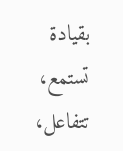بقيادة تستمع، تتفاعل،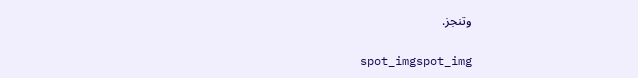وتنجز.

spot_imgspot_img